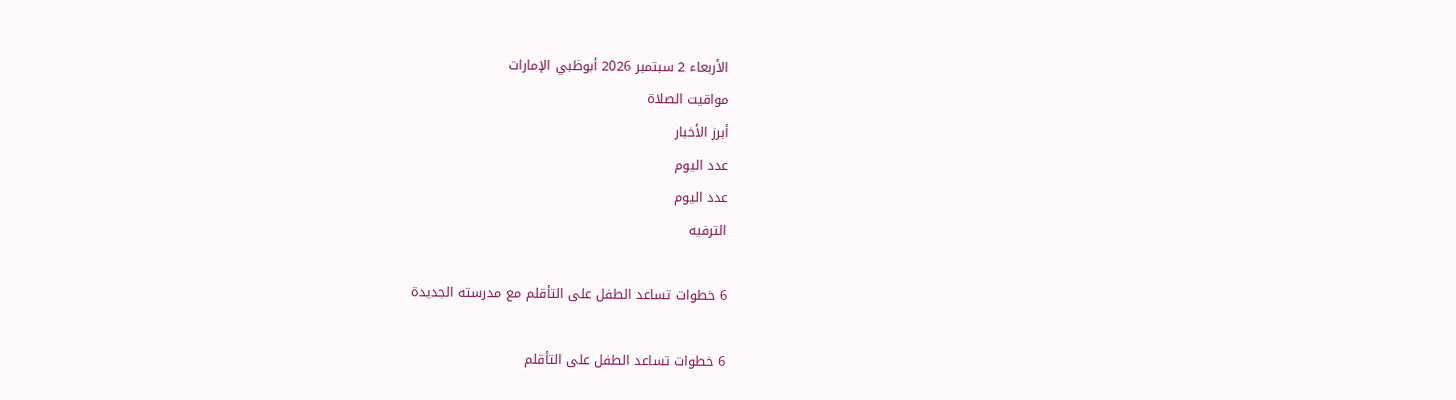الأربعاء 2 سبتمبر 2026 أبوظبي الإمارات
مواقيت الصلاة
أبرز الأخبار
عدد اليوم
عدد اليوم
الترفيه

6 خطوات تساعد الطفل على التأقلم مع مدرسته الجديدة

6 خطوات تساعد الطفل على التأقلم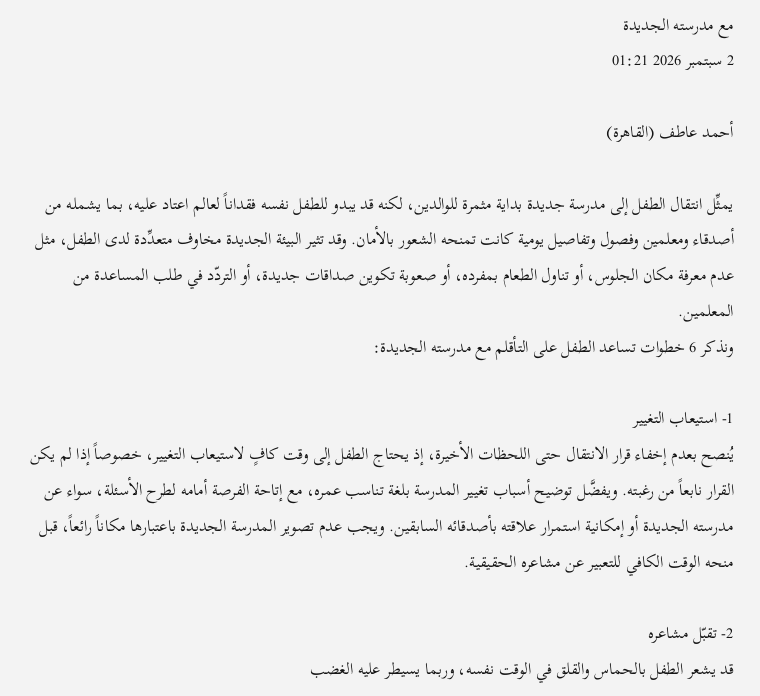مع مدرسته الجديدة
2 سبتمبر 2026 01:21

أحمد عاطف (القاهرة)

يمثِّل انتقال الطفل إلى مدرسة جديدة بداية مثمرة للوالدين، لكنه قد يبدو للطفل نفسه فقداناً لعالم اعتاد عليه، بما يشمله من أصدقاء ومعلمين وفصول وتفاصيل يومية كانت تمنحه الشعور بالأمان. وقد تثير البيئة الجديدة مخاوف متعدِّدة لدى الطفل، مثل عدم معرفة مكان الجلوس، أو تناول الطعام بمفرده، أو صعوبة تكوين صداقات جديدة، أو التردّد في طلب المساعدة من المعلمين.
ونذكر 6 خطوات تساعد الطفل على التأقلم مع مدرسته الجديدة:

1- استيعاب التغيير
يُنصح بعدم إخفاء قرار الانتقال حتى اللحظات الأخيرة، إذ يحتاج الطفل إلى وقت كافٍ لاستيعاب التغيير، خصوصاً إذا لم يكن القرار نابعاً من رغبته. ويفضَّل توضيح أسباب تغيير المدرسة بلغة تناسب عمره، مع إتاحة الفرصة أمامه لطرح الأسئلة، سواء عن مدرسته الجديدة أو إمكانية استمرار علاقته بأصدقائه السابقين. ويجب عدم تصوير المدرسة الجديدة باعتبارها مكاناً رائعاً، قبل منحه الوقت الكافي للتعبير عن مشاعره الحقيقية.

2- تقبّل مشاعره
قد يشعر الطفل بالحماس والقلق في الوقت نفسه، وربما يسيطر عليه الغضب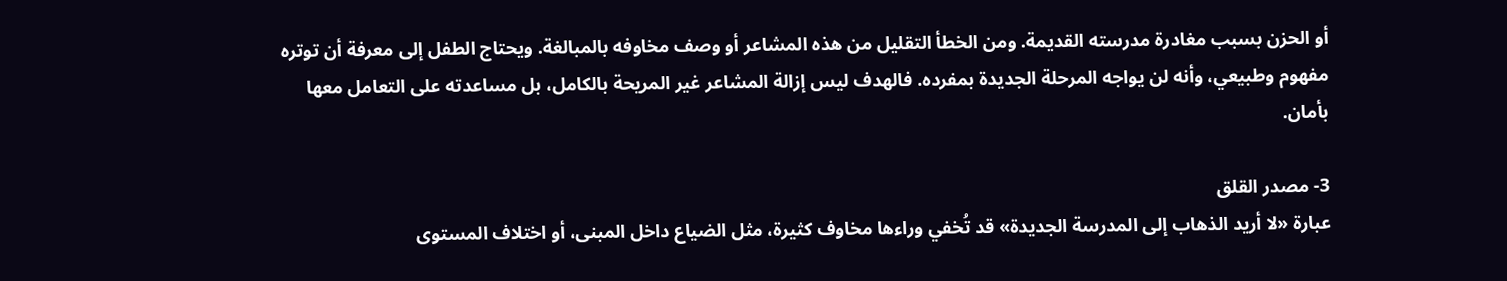أو الحزن بسبب مغادرة مدرسته القديمة. ومن الخطأ التقليل من هذه المشاعر أو وصف مخاوفه بالمبالغة. ويحتاج الطفل إلى معرفة أن توتره مفهوم وطبيعي، وأنه لن يواجه المرحلة الجديدة بمفرده. فالهدف ليس إزالة المشاعر غير المريحة بالكامل، بل مساعدته على التعامل معها بأمان.

3- مصدر القلق
عبارة «لا أريد الذهاب إلى المدرسة الجديدة» قد تُخفي وراءها مخاوف كثيرة، مثل الضياع داخل المبنى، أو اختلاف المستوى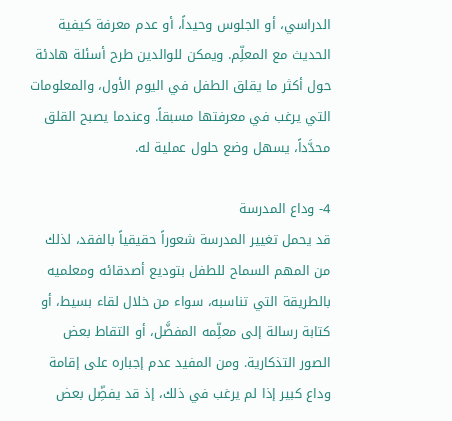الدراسي، أو الجلوس وحيداً، أو عدم معرفة كيفية الحديث مع المعلِّم. ويمكن للوالدين طرح أسئلة هادئة حول أكثر ما يقلق الطفل في اليوم الأول، والمعلومات التي يرغب في معرفتها مسبقاً. وعندما يصبح القلق محدَّداً، يسهل وضع حلول عملية له.

4- وداع المدرسة
قد يحمل تغيير المدرسة شعوراً حقيقياً بالفقد، لذلك من المهم السماح للطفل بتوديع أصدقائه ومعلميه بالطريقة التي تناسبه، سواء من خلال لقاء بسيط، أو كتابة رسالة إلى معلِّمه المفضَّل، أو التقاط بعض الصور التذكارية. ومن المفيد عدم إجباره على إقامة وداع كبير إذا لم يرغب في ذلك، إذ قد يفضِّل بعض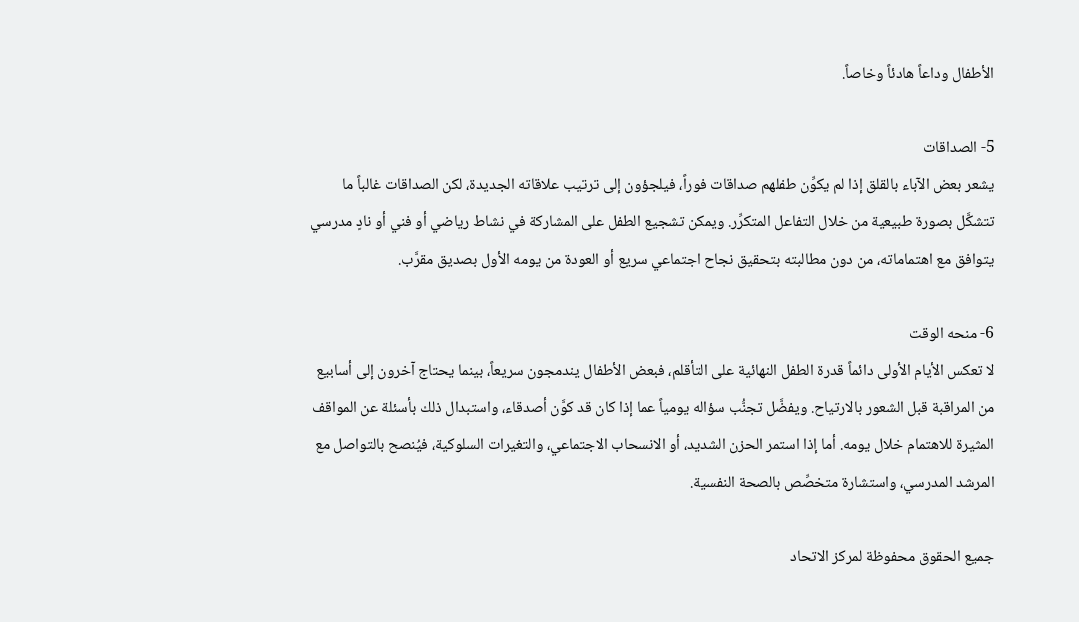الأطفال وداعاً هادئاً وخاصاً.

5- الصداقات
يشعر بعض الآباء بالقلق إذا لم يكوِّن طفلهم صداقات فوراً، فيلجؤون إلى ترتيب علاقاته الجديدة، لكن الصداقات غالباً ما تتشكَّل بصورة طبيعية من خلال التفاعل المتكرِّر. ويمكن تشجيع الطفل على المشاركة في نشاط رياضي أو فني أو نادٍ مدرسي يتوافق مع اهتماماته، من دون مطالبته بتحقيق نجاح اجتماعي سريع أو العودة من يومه الأول بصديق مقرَّب.

6- منحه الوقت
لا تعكس الأيام الأولى دائماً قدرة الطفل النهائية على التأقلم، فبعض الأطفال يندمجون سريعاً، بينما يحتاج آخرون إلى أسابيع من المراقبة قبل الشعور بالارتياح. ويفضَّل تجنُّب سؤاله يومياً عما إذا كان قد كوَّن أصدقاء، واستبدال ذلك بأسئلة عن المواقف المثيرة للاهتمام خلال يومه. أما إذا استمر الحزن الشديد، أو الانسحاب الاجتماعي، والتغيرات السلوكية، فيُنصح بالتواصل مع المرشد المدرسي، واستشارة متخصِّص بالصحة النفسية.

جميع الحقوق محفوظة لمركز الاتحاد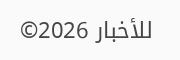للأخبار 2026©